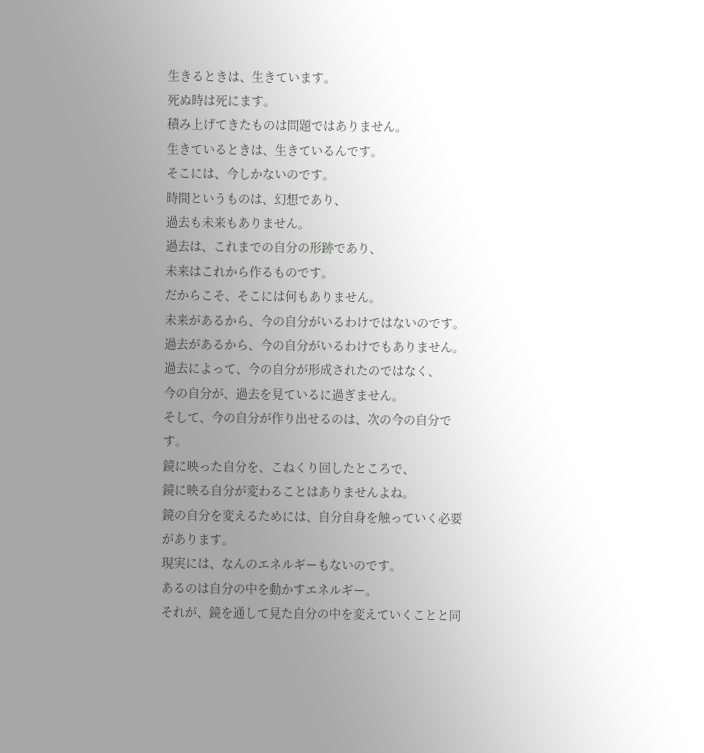生きるときは、生きています。
死ぬ時は死にます。
積み上げてきたものは問題ではありません。
生きているときは、生きているんです。
そこには、今しかないのです。
時間というものは、幻想であり、
過去も未来もありません。
過去は、これまでの自分の形跡であり、
未来はこれから作るものです。
だからこそ、そこには何もありません。
未来があるから、今の自分がいるわけではないのです。
過去があるから、今の自分がいるわけでもありません。
過去によって、今の自分が形成されたのではなく、
今の自分が、過去を見ているに過ぎません。
そして、今の自分が作り出せるのは、次の今の自分です。
鏡に映った自分を、こねくり回したところで、
鏡に映る自分が変わることはありませんよね。
鏡の自分を変えるためには、自分自身を触っていく必要があります。
現実には、なんのエネルギーもないのです。
あるのは自分の中を動かすエネルギー。
それが、鏡を通して見た自分の中を変えていくことと同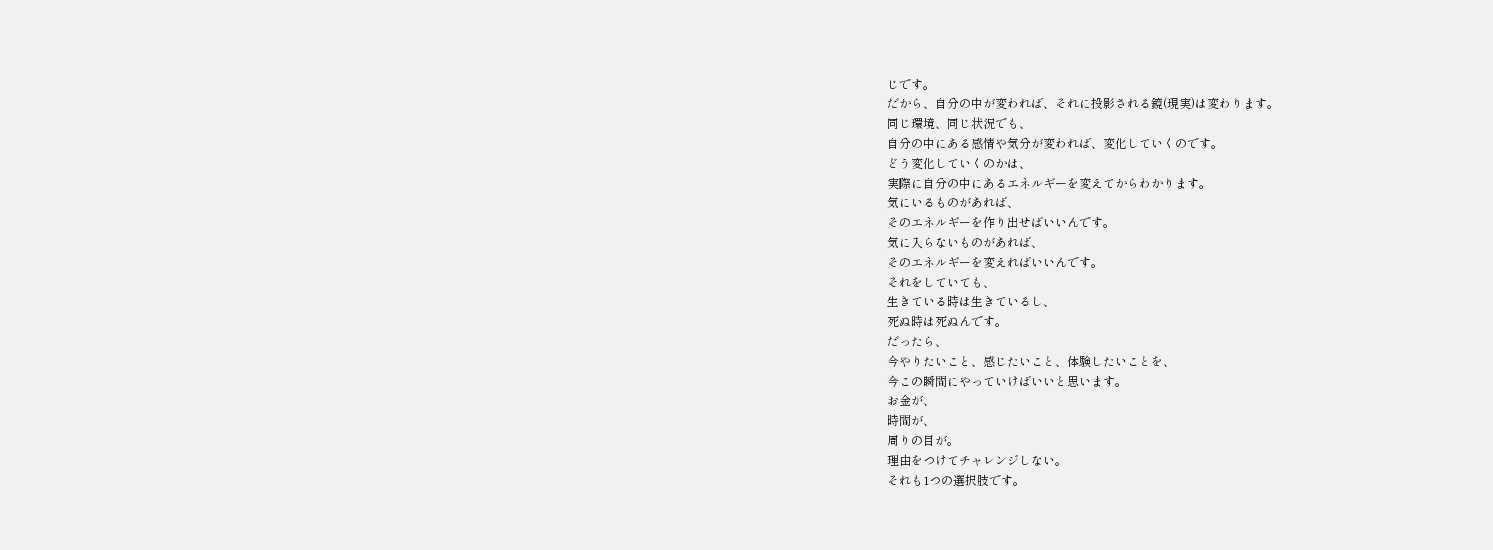じです。
だから、自分の中が変われば、それに投影される鏡(現実)は変わります。
同じ環境、同じ状況でも、
自分の中にある感情や気分が変われば、変化していくのです。
どう変化していくのかは、
実際に自分の中にあるエネルギーを変えてからわかります。
気にいるものがあれば、
そのエネルギーを作り出せばいいんです。
気に入らないものがあれば、
そのエネルギーを変えればいいんです。
それをしていても、
生きている時は生きているし、
死ぬ時は死ぬんです。
だったら、
今やりたいこと、感じたいこと、体験したいことを、
今この瞬間にやっていけばいいと思います。
お金が、
時間が、
周りの目が。
理由をつけてチャレンジしない。
それも1つの選択肢です。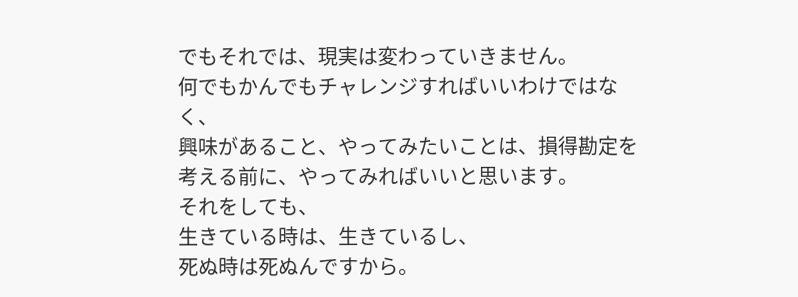でもそれでは、現実は変わっていきません。
何でもかんでもチャレンジすればいいわけではなく、
興味があること、やってみたいことは、損得勘定を考える前に、やってみればいいと思います。
それをしても、
生きている時は、生きているし、
死ぬ時は死ぬんですから。